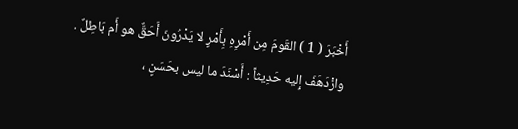أَخْبَرَ ( 1 ) القَومَ مِن أَمْرِهِ بِأَمْرٍ لا يَدْرُونَ أَحَقٌّ هو أَم بَاطِلٌ .
وازْدَهَفَ إِليه حَدِيثاً : أَسْنَدَ ما ليس بحَسَنٍ ،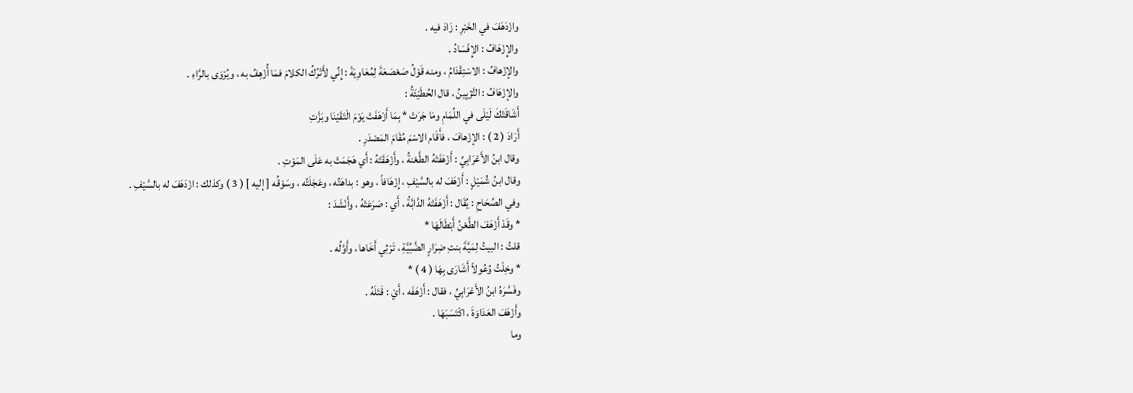وازْدَهَفَ في الخَبْرِ : زَادَ فيه .
والإِزْهَافُ : الإِفْسَادُ .
والإزْهافُ : الاسْتِقْدَامُ ، ومنه قَوْلُ صَعْصَعَةَ لِمُعَاوِيَةَ : إِنِّي لأَتْرُكُ الكلامَ فمَا أُزْهِفُ به ، ويُرْوَى بالرَّاءِ .
والإزْهَافُ : التَّزْيِينُ ، قال الحُطَيْئَةُ :
أَشَاقَتْكَ لَيْلَى في اللِّمَامِ ومَا جَرَتْ * بِمَا أَزْهَفَتْ يَوْمَ الْتَقَيْنَا وبَزَّتِ
أَرَادَ ( 2 ) : الإزْهافَ ، فأَقَام الاسْمَ مُقَامَ المَصْدَرِ .
وقال ابنُ الأَعْرَابِيِّ : أَزْهَفَتْهُ الطَّعْنةُ ، وأَزْهَقَتْهُ : أَي هَجَمَتْ به عَلَى المَوْتِ .
وقال ابنُ شُمَيْلٍ : أَزْهَفَ له بالسَّيْفِ ، إِزْهَافاً ، وهو : بداهَتُه ، وعَجَلَتُه ، وسَوْقُه [ إليه ] ( 3 ) وكذلك : ازْدَهَفَ له بالسَّيْفِ .
وفي الصِّحَاحِ : يُقَال : أَزْهَفَتْهُ الدَّابَّةُ ، أَي : صَرَعَتْهُ ، وأَنْشَدَ :
* وقَدْ أَزْهَفَ الطَّعْنُ أَبْطَالَهَا *
قلتُ : البيتُ لِمَيَّةَ بنتِ ضِرَارٍ الضَّبِّيَّةِ ، تَرْثِي أَخَاها ، وأَوَّلُه .
* وخِلْتُ وُعُولاً أَشَارَى بِهَا ( 4 ) *
وفَسَّرَهُ ابنُ الأَعْرَابِيِّ ، فقال : أَزْهَفَه ، أَيْ : قَتَلَهُ .
وأَزْهَفَ العَدَاوَةَ ، اكْتَسَبَهَا .
وما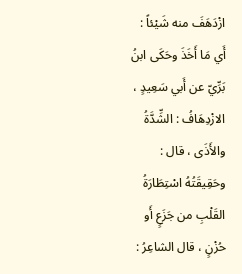ازْدَهَفَ منه شَيْئاً : أَي مَا أَخَذَ وحَكَى ابنُ بَرِّيّ عن أَبي سَعِيدٍ ، الازْدِهَافُ : الشِّدَّةُ والأَذَى ، قال : وحَقِيقَتُهُ اسْتِطَارَةُ القَلْبِ من جَزَعٍ أَو حُزْنٍ ، قال الشاعِرُ :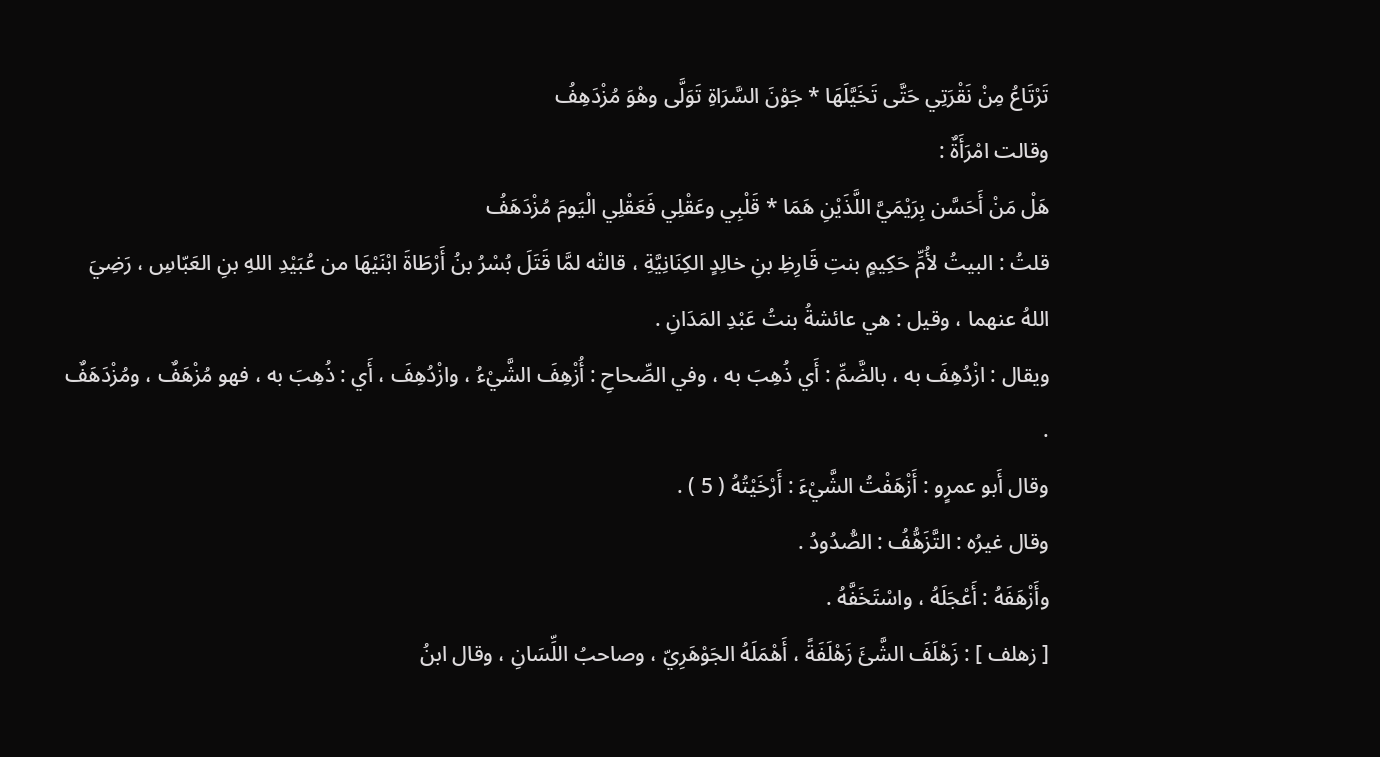تَرْتَاعُ مِنْ نَقْرَتِي حَتَّى تَخَيَّلَهَا * جَوْنَ السَّرَاةِ تَوَلَّى وهْوَ مُزْدَهِفُ
وقالت امْرَأَةٌ :
هَلْ مَنْ أَحَسَّن بِرَيْمَيَّ اللَّذَيْنِ هَمَا * قَلْبِي وعَقْلِي فَعَقْلِي الْيَومَ مُزْدَهَفُ
قلتُ : البيتُ لأُمِّ حَكِيمٍ بنتِ قَارِظِ بنِ خالِدٍ الكِنَانِيَّةِ ، قالتْه لمَّا قَتَلَ بُسْرُ بنُ أَرْطَاةَ ابْنَيْهَا من عُبَيْدِ اللهِ بنِ العَبّاسِ ، رَضِيَ اللهُ عنهما ، وقيل : هي عائشةُ بنتُ عَبْدِ المَدَانِ .
ويقال : ازْدُهِفَ به ، بالضَّمِّ : أَي ذُهِبَ به ، وفي الصِّحاحِ : أُزْهِفَ الشَّيْءُ ، وازْدُهِفَ ، أَي : ذُهِبَ به ، فهو مُزْهَفٌ ، ومُزْدَهَفٌ .
وقال أَبو عمرٍو : أَزْهَفْتُ الشَّيْءَ : أَرْخَيْتُهُ ( 5 ) .
وقال غيرُه : التَّزَهُّفُ : الصُّدُودُ .
وأَزْهَفَهُ : أَعْجَلَهُ ، واسْتَخَفَّهُ .
[ زهلف ] : زَهْلَفَ الشَّئَ زَهْلَفَةً ، أَهْمَلَهُ الجَوْهَرِيّ ، وصاحبُ اللِّسَانِ ، وقال ابنُ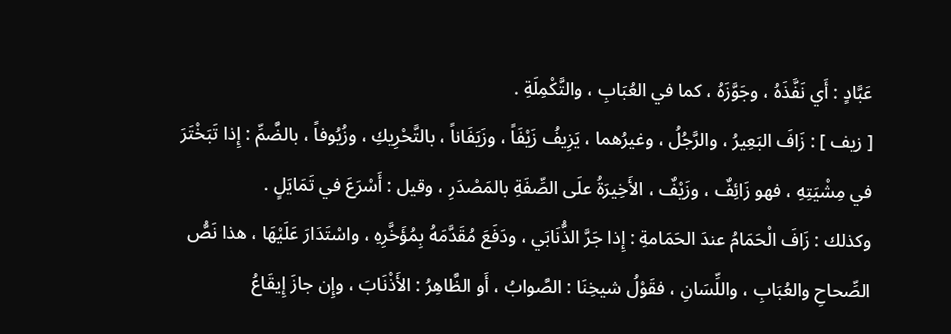عَبَّادٍ : أَي نَفَّذَهُ ، وجَوَّزَهُ ، كما في العُبَابِ ، والتَّكْمِلَةِ .
[ زيف ] : زَافَ البَعِيرُ ، والرَّجُلُ ، وغيرُهما ، يَزِيفُ زَيْفَاً ، وزَيَفَاناً ، بالتَّحْرِيكِ ، وزُيُوفاً ، بالضَّمِّ : إِذا تَبَخْتَرَ في مِشْيَتِهِ ، فهو زَائِفٌ ، وزَيْفٌ ، الأَخِيرَةُ علَى الصِّفَةِ بالمَصْدَرِ ، وقيل : أَسْرَعَ في تَمَايَلٍ .
وكذلك : زَافَ الْحَمَامُ عندَ الحَمَامةِ : إِذا جَرَّ الذُّنَابَي ، ودَفَعَ مُقَدَّمَهُ بِمُؤَخَّرِهِ ، واسْتَدَارَ عَلَيْهَا ، هذا نَصُّ الصِّحاحِ والعُبَابِ ، واللِّسَانِ ، فقَوْلُ شيخِنَا : الصَّوابُ ، أَو الظَّاهِرُ : الأَذْنَابَ ، وإِن جازَ إِيقَاعُ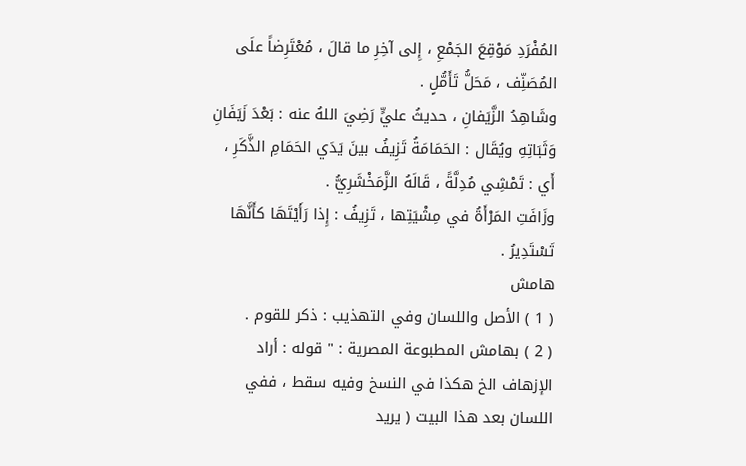المُفْرَدِ مَوْقِعَ الجَمْعِ ، إِلى آخِرِ ما قالَ ، مُعْتَرِضاً علَى المُصَنِّف ، مَحَلُّ تَأَمُّلٍ .
وشَاهِدُ الزَّيَفانِ ، حديثُ عليٍّ رَضِيَ اللهُ عنه : بَعْدَ زَيَفَانِ وَثَبَاتِهِ ويُقَال : الحَمَامَةُ تَزِيفُ بينَ يَدَي الحَمَامِ الذَّكَرِ ، أَي : تَمْشِي مُدِلَّةً ، قَالَهُ الزَّمَخْشَرِيُّ .
وزَافَتِ المَرْأَةُ في مِشْيَتِها ، تَزِيفُ : إِذا رَأَيْتَهَا كأَنَّهَا تَسْتَدِيرُ .
هامش
( 1 ) الأصل واللسان وفي التهذيب : ذكر للقوم .
( 2 ) بهامش المطبوعة المصرية : " قوله : أراد الإزهاف الخ هكذا في النسخ وفيه سقط ، ففي اللسان بعد هذا البيت ( يريد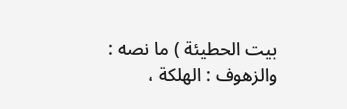بيت الحطيئة ) ما نصه : والزهوف : الهلكة ،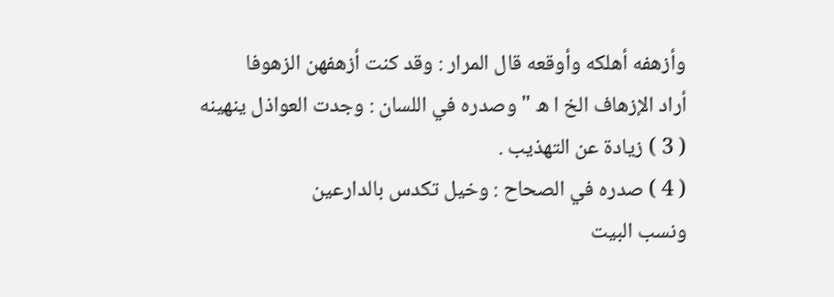وأزهفه أهلكه وأوقعه قال المرار : وقد كنت أزهفهن الزهوفا
أراد الإزهاف الخ ا ه " وصدره في اللسان : وجدت العواذل ينهينه
( 3 ) زيادة عن التهذيب .
( 4 ) صدره في الصحاح : وخيل تكدس بالدارعين
ونسب البيت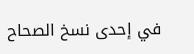في إحدى نسخ الصحاح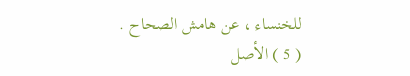للخنساء ، عن هامش الصحاح .
( 5 ) الأصل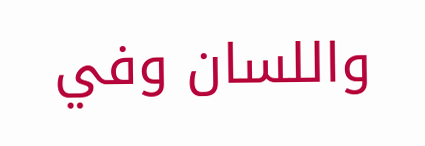واللسان وفي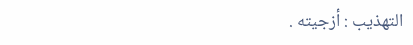التهذيب : أزجيته .